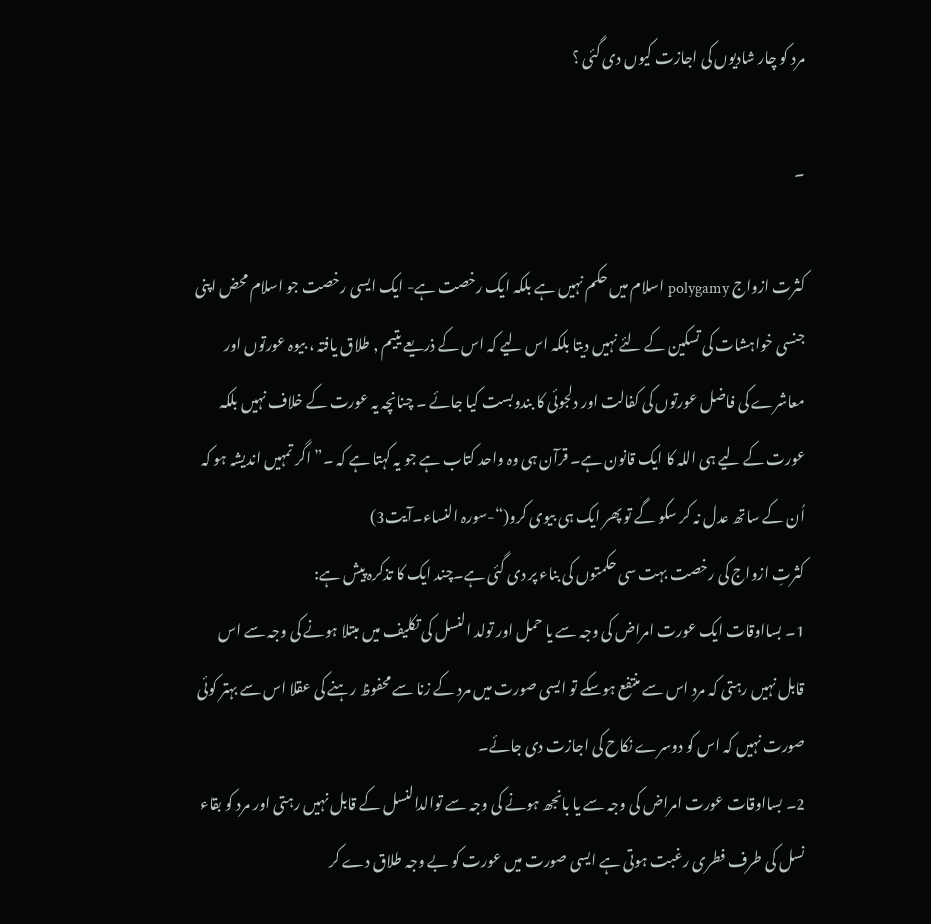مرد کو چار شادیوں کی اجازت کیوں دی گئی ؟

۔

کثرت ازواج polygamy اسلام میں حکم نہیں ہے بلکہ ایک رخصت ہے- ایک ایسی رخصت جو اسلام محض اپنی جنسی خواہشات کی تسکین کے لئے نہیں دیتا بلکہ اس لیے کہ اس کے ذریعے یتیم , طلاق یافتہ ، بیوہ عورتوں اور معاشرے کی فاضل عورتوں کی کفالت اور دلجوئی کا بندوبست کیا جائے ۔ چنانچہ یہ عورت کے خلاف نہیں بلکہ عورت کے لیے ہی اللہ کا ایک قانون ہے۔ قرآن ہی وہ واحد کتاب ہے جو یہ کہتا ہے کہ ۔” اگر تمہیں اندیشہ ہو کہ اُن کے ساتھ عدل نہ کر سکو گے تو پھر ایک ہی بیوی کرو(“-سورہ النساء۔آیت3)
کثرتِ ازواج کی رخصت بہت سی حکمتوں کی بناء پر دی گئی ہے۔چند ایک کا تذکرہ پیش ہے:
1۔ بسااوقات ایک عورت امراض کی وجہ سے یا حمل اور تولد النسل کی تکلیف میں مبتلا ہونے کی وجہ سے اس قابل نہیں رہتی کہ مرد اس سے منتفع ہوسکے تو ایسی صورت میں مرد کے زنا سے محفوظ رہنے کی عقلا اس سے بہتر کوئی صورت نہیں کہ اس کو دوسرے نکاح کی اجازت دی جائے۔
2۔ بسااوقات عورت امراض کی وجہ سے یا بانجھ ہونے کی وجہ سے توالدالنسل کے قابل نہیں رہتی اور مرد کو بقاء نسل کی طرف فطری رغبت ہوتی ہے ایسی صورت میں عورت کو بے وجہ طلاق دے کر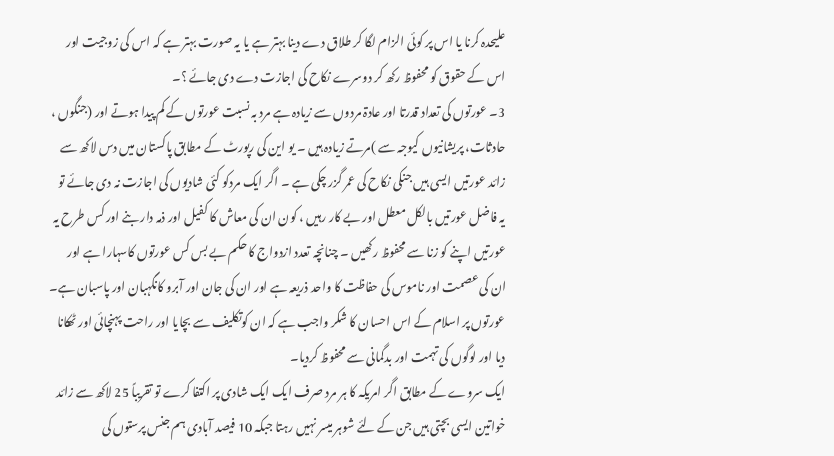علیحدہ کرنا یا اس پر کوئی الزام لگا کر طلاق دے دینا بہتر ہے یا یہ صورت بہتر ہے کہ اس کی زوجیت اور اس کے حقوق کو محفوظ رکھ کر دوسرے نکاح کی اجازت دے دی جائے ؟۔
3۔ عورتوں کی تعداد قدرتا اور عادۃ مردوں سے زیادہ ہے مرد بہ نسبت عورتوں کے کم پیدا ہوتے اور (جنگوں ، حادثات، پریشانیوں کیوجہ سے )مرتے زیادہ ہیں ۔ یو این کی رپورٹ کے مطابق پاکستان میں دس لاکھ سے زائد عورتیں ایسی ہیں جنکی نکاح کی عمر گزر چکی ہے ۔ اگر ایک مردکو کئی شادیوں کی اجازت نہ دی جائے تو یہ فاضل عورتیں بالکل معطل اور بے کار رہیں ، کون ان کی معاش کا کفیل اور ذمہ دار بنے اور کس طرح یہ عورتیں اپنے کو زنا سے محفوظ رکھیں ۔ چنانچہ تعدد ازدواج کا حکم بے بس کس عورتوں کاسہارا ہے اور ان کی عصمت اور ناموس کی حفاظت کا واحد ذریعہ ہے اور ان کی جان اور آبرو کانگہبان اور پاسبان ہے۔ عورتوں پر اسلام کے اس احسان کا شکر واجب ہے کہ ان کوتکلیف سے بچایا اور راحت پہنچائی اور ٹھکانا دیا اور لوگوں کی تہمت اور بدگمانی سے محفوظ کردیا۔
ایک سروے کے مطابق اگر امریکہ کا ہر مرد صرف ایک ایک شادی پر اکتفا کرے تو تقریباً 25 لاکھ سے زائد خواتین ایسی بچتی ہیں جن کے لئے شوہر میسر نہیں رہتا جبکہ 10 فیصد آبادی ہم جنس پرستوں کی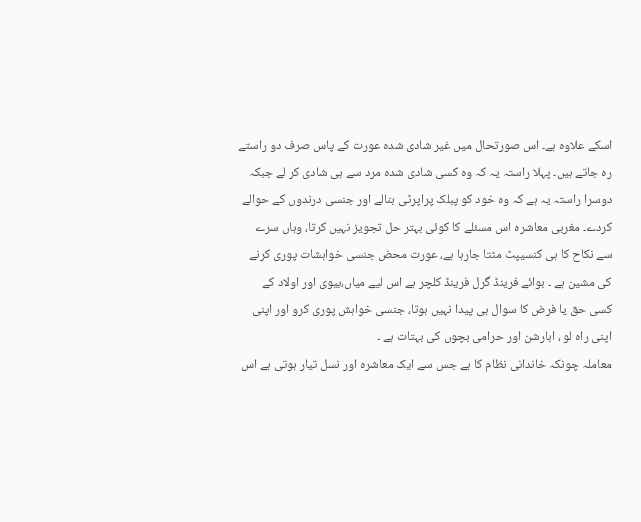اسکے علاوہ ہے۔ اس صورتحال میں غیر شادی شدہ عورت کے پاس صرف دو راستے رہ جاتے ہیں۔ پہلا راستہ یہ کہ وہ کسی شادی شدہ مرد سے ہی شادی کر لے جبکہ دوسرا راستہ یہ ہے کہ وہ خود کو پبلک پراپرٹی بنالے اور جنسی درندوں کے حوالے کردے۔ مغربی معاشرہ اس مسئلے کا کوئی بہتر حل تجویز نہیں کرتا، وہاں سرے سے نکاح کا ہی کنسیپٹ مٹتا جارہا ہے، عورت محض جنسی خواہشات پوری کرنے کی مشین ہے ۔ بوائے فرینڈ گرل فرینڈ کلچر ہے اس لیے میاں،بیوی اور اولاد کے کسی حق یا فرض کا سوال ہی پیدا نہیں ہوتا، جنسی خواہش پوری کرو اور اپنی اپنی راہ لو ، ابارشن اور حرامی بچوں کی بہتات ہے ۔
معاملہ چونکہ خاندانی نظام کا ہے جس سے ایک معاشرہ اور نسل تیار ہوتی ہے اس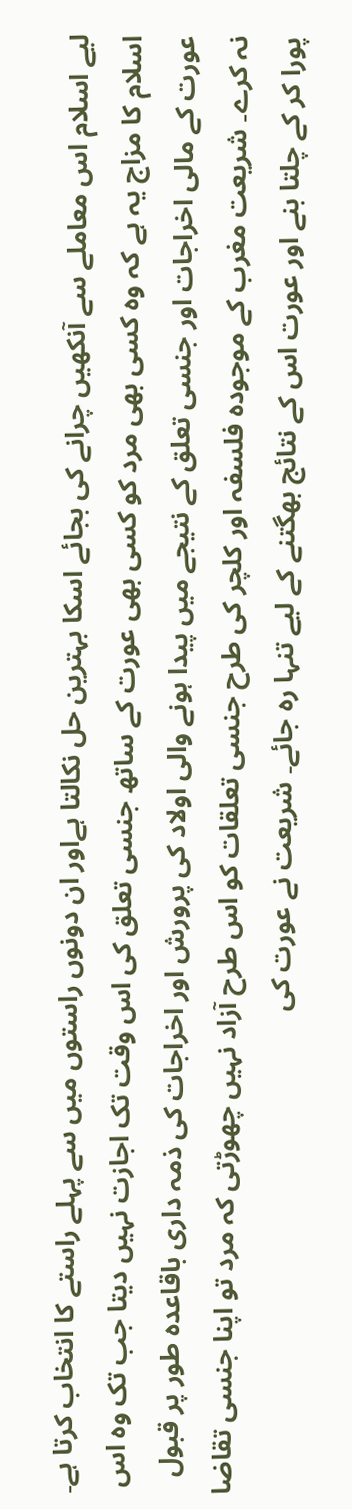لیے اسلام اس معاملے سے آنکھیں چرانے کی بجائے اسکا بہترین حل نکالتا ہےاور ان دونوں راستوں میں سے پہلے راستے کا انتخاب کرتا ہے۔ اسلام کا مزاج یہ ہے کہ وہ کسی بھی مرد کو کسی بھی عورت کے ساتھ جنسی تعلق کی اس وقت تک اجازت نہیں دیتا جب تک وہ اس عورت کے مالی اخراجات اور جنسی تعلق کے نتیجے میں پیدا ہونے والی اولاد کی پرورش اور اخراجات کی ذمہ داری باقاعدہ طور پر قبول نہ کرے۔ شریعت مغرب کے موجودہ فلسفہ اور کلچر کی طرح جنسی تعلقات کو اس طرح آزاد نہیں چھوڑتی کہ مرد تو اپنا جنسی تقاضا پورا کر کے چلتا بنے اور عورت اس کے نتائج بھگتنے کے لیے تنہا رہ جائے۔ شریعت نے عورت کی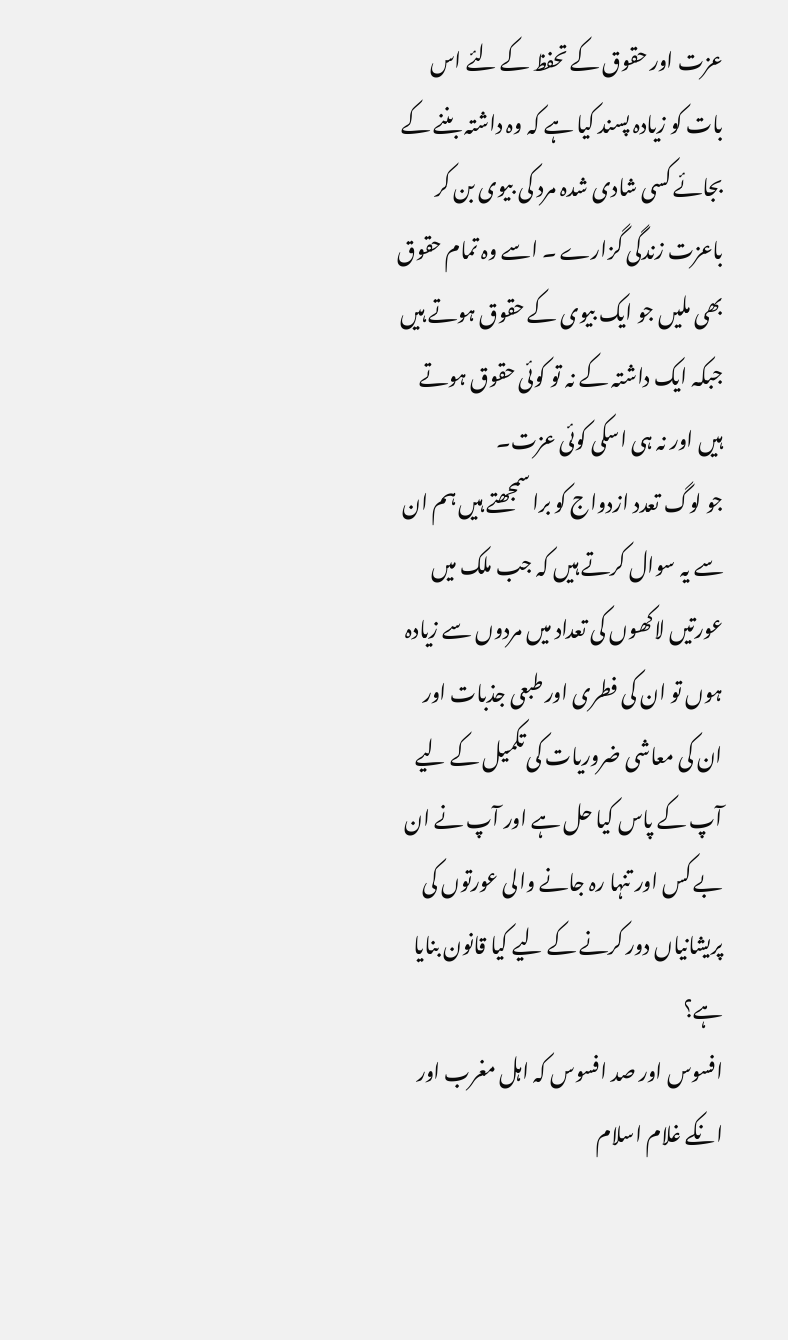عزت اور حقوق کے تحفظ کے لئے اس بات کو زیادہ پسند کیا ہے کہ وہ داشتہ بننے کے بجائے کسی شادی شدہ مرد کی بیوی بن کر باعزت زندگی گزارے ۔ اسے وہ تمام حقوق بھی ملیں جو ایک بیوی کے حقوق ہوتے ہیں جبکہ ایک داشتہ کے نہ تو کوئی حقوق ہوتے ہیں اور نہ ہی اسکی کوئی عزت۔
جو لوگ تعدد ازدواج کو برا سمجھتے ہیں ہم ان سے یہ سوال کرتے ہیں کہ جب ملک میں عورتیں لاکھوں کی تعداد میں مردوں سے زیادہ ہوں تو ان کی فطری اور طبعی جذبات اور ان کی معاشی ضروریات کی تکمیل کے لیے آپ کے پاس کیا حل ہے اور آپ نے ان بے کس اور تنہا رہ جانے والی عورتوں کی پریشانیاں دور کرنے کے لیے کیا قانون بنایا ہے؟
افسوس اور صد افسوس کہ اہل مغرب اور انکے غلام اسلام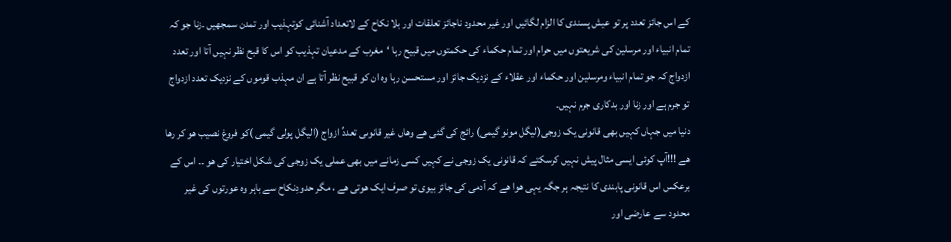کے اس جائز تعدد پر تو عیش پسندی کا الزام لگائیں اور غیر محدود ناجائز تعلقات اور بلا نکاح کے لاتعداد آشنائی کوتہذیب اور تمدن سمجھیں ۔زنا جو کہ تمام انبیاء اور مرسلین کی شریعتوں میں حرام اور تمام حکماء کی حکمتوں میں قبیح رہا ‘مغرب کے مدعیان تہذیب کو اس کا قبح نظر نہیں آتا اور تعدد ازدواج کہ جو تمام انبیاء ومرسلین اور حکماء اور عقلاء کے نزدیک جائز اور مستحسن رہا وہ ان کو قبیح نظر آتا ہے ان مہذب قوموں کے نزدیک تعدد ازدواج تو جرم ہے اور زنا اور بدکاری جرم نہیں۔
دنیا میں جہاں کہیں بھی قانونی یک زوجی(لیگل مونو گیمی) رائج کی گئی ھے وھاں غیر قانوںی تعددِّ ازواج (الیگل پولی گیمی )کو فروغ نصیب ھو کر رھا ھے !!!آپ کوئی ایسی مثال پیش نہیں کرسکتے کہ قانونی یک زوجی نے کہیں کسی زمانے میں بھی عملی یک زوجی کی شکل اختیار کی ھو ۔۔ اس کے برعکس اس قانونی پابندی کا نتیجہ ہر جگہ یہی ھوا ھے کہ آدمی کی جائز بیوی تو صرف ایک ھوتی ھے ، مگر حدودِنکاح سے باہر وہ عورتوں کی غیر محدود سے عارضی اور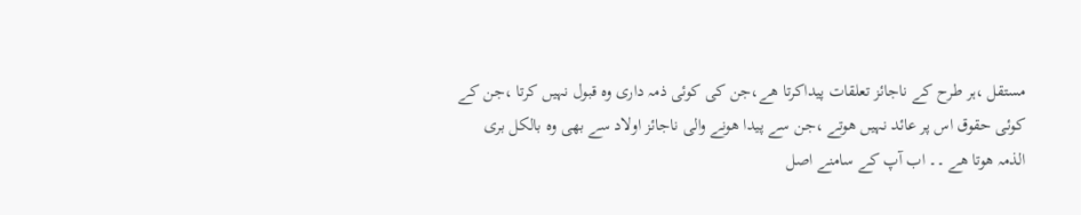مستقل ،ہر طرح کے ناجائز تعلقات پیداکرتا ھے،جن کی کوئی ذمہ داری وہ قبول نہیں کرتا ،جن کے کوئی حقوق اس پر عائد نہیں ھوتے ،جن سے پیدا ھونے والی ناجائز اولاد سے بھی وہ بالکل بری الذمہ ھوتا ھے ۔۔ اب آپ کے سامنے اصل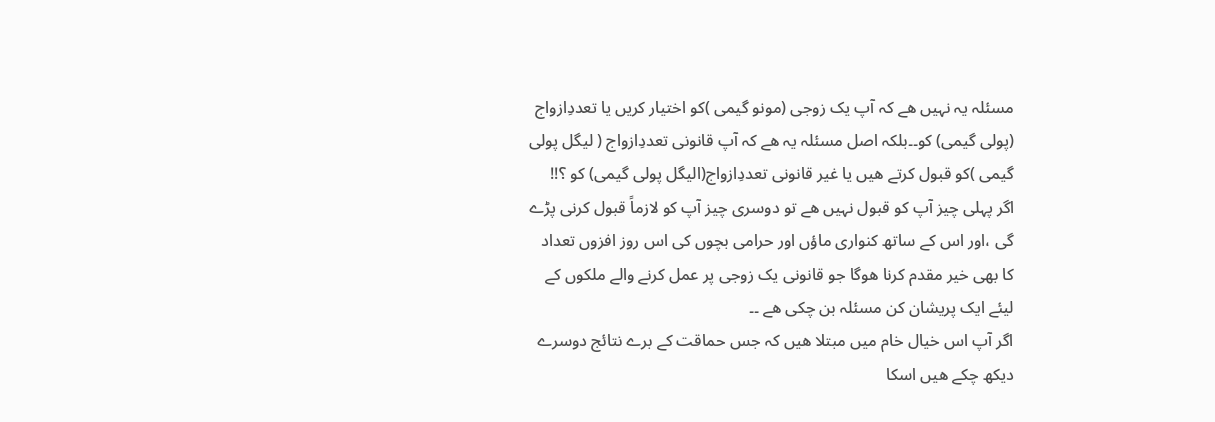مسئلہ یہ نہیں ھے کہ آپ یک زوجی (مونو گیمی )کو اختیار کریں یا تعددِازواج (پولی گیمی) کو۔۔بلکہ اصل مسئلہ یہ ھے کہ آپ قانونی تعددِازواج ( لیگل پولی گیمی )کو قبول کرتے ھیں یا غیر قانونی تعددِازواج(الیگل پولی گیمی) کو ؟!!
اگر پہلی چیز آپ کو قبول نہیں ھے تو دوسری چیز آپ کو لازماً قبول کرنی پڑے گی ،اور اس کے ساتھ کنواری ماؤں اور حرامی بچوں کی اس روز افزوں تعداد کا بھی خیر مقدم کرنا ھوگا جو قانونی یک زوجی پر عمل کرنے والے ملکوں کے لیئے ایک پریشان کن مسئلہ بن چکی ھے ۔۔
اگر آپ اس خیال خام میں مبتلا ھیں کہ جس حماقت کے برے نتائج دوسرے دیکھ چکے ھیں اسکا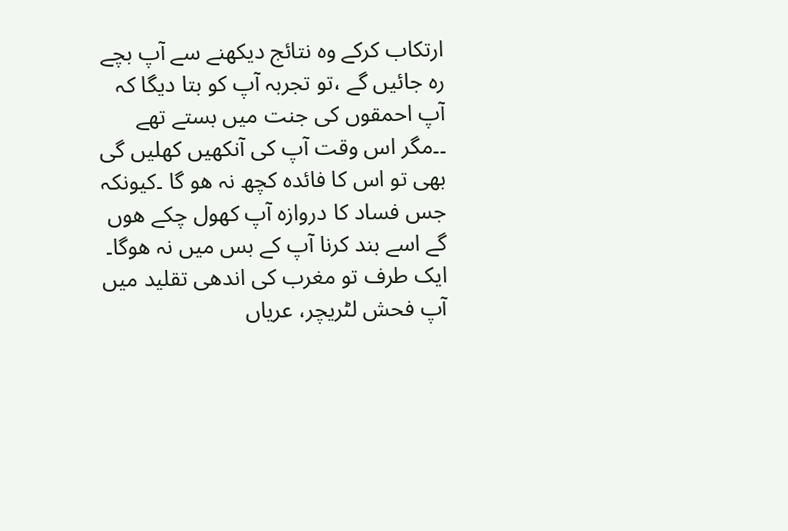ارتکاب کرکے وہ نتائج دیکھنے سے آپ بچے رہ جائیں گے ،تو تجربہ آپ کو بتا دیگا کہ آپ احمقوں کی جنت میں بستے تھے ۔۔مگر اس وقت آپ کی آنکھیں کھلیں گی بھی تو اس کا فائدہ کچھ نہ ھو گا ۔کیونکہ جس فساد کا دروازہ آپ کھول چکے ھوں گے اسے بند کرنا آپ کے بس میں نہ ھوگا۔
ایک طرف تو مغرب کی اندھی تقلید میں آپ فحش لٹریچر، عریاں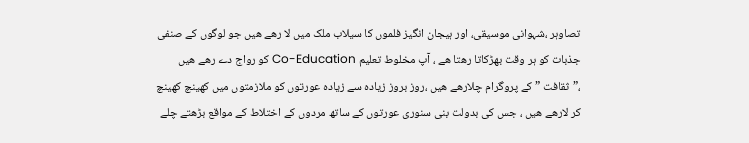تصاوہر ،شہوانی موسیقی، اور ہیجان انگیز فلموں کا سیلاب ملک میں لا رھے ھیں جو لوگوں کے صنفی جذبات کو ہر وقت بھڑکاتا رھتا ھے ، آپ مخلوط تعلیم Co-Education کو رواج دے رھے ھیں ،”ثقافت ” کے پروگرام چلارھے ھیں ،روز بروز زیادہ سے زیادہ عورتوں کو ملازمتوں میں کھینچ کھینچ کر لارھے ھیں ، جس کی بدولت بنی سنوری عورتوں کے ساتھ مردوں کے اختلاط کے مواقع بڑھتے چلے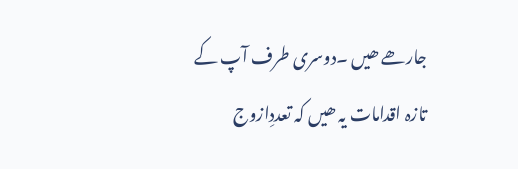جارھے ھیں ۔دوسری طرف آپ کے تازہ اقدامات یہ ھیں کہ تعددِازوج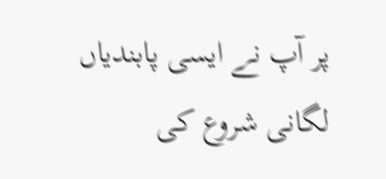پر آپ نے ایسی پابندیاں لگانی شروع کی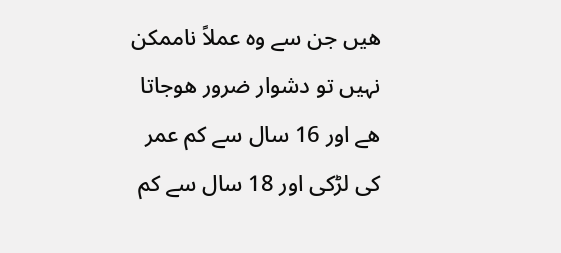ھیں جن سے وہ عملاً ناممکن نہیں تو دشوار ضرور ھوجاتا ھے اور 16 سال سے کم عمر کی لڑکی اور 18 سال سے کم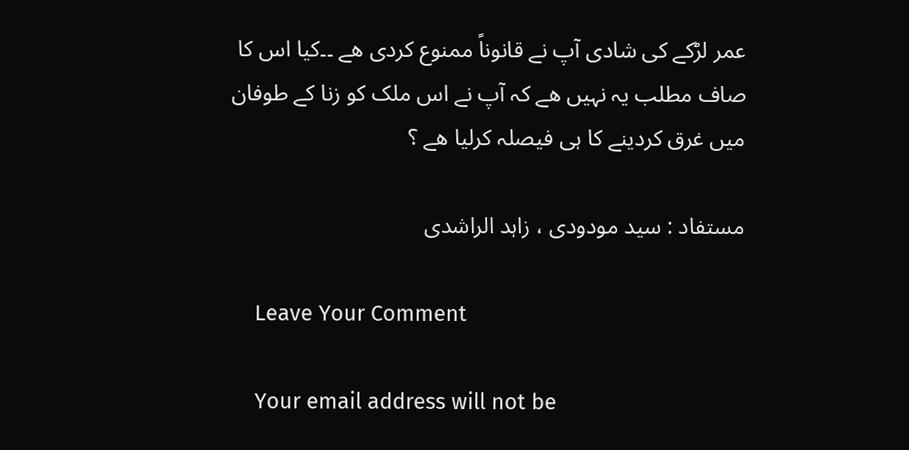عمر لڑکے کی شادی آپ نے قانوناً ممنوع کردی ھے ۔۔کیا اس کا صاف مطلب یہ نہیں ھے کہ آپ نے اس ملک کو زنا کے طوفان میں غرق کردینے کا ہی فیصلہ کرلیا ھے ؟

مستفاد : سید مودودی ، زاہد الراشدی

    Leave Your Comment

    Your email address will not be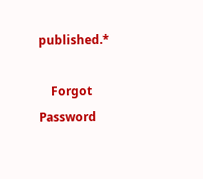published.*

    Forgot Password